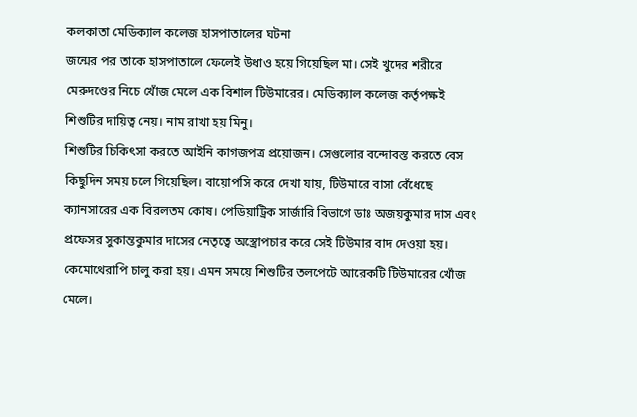কলকাতা মেডিক্যাল কলেজ হাসপাতালের ঘটনা
জন্মের পর তাকে হাসপাতালে ফেলেই উধাও হয়ে গিয়েছিল মা। সেই খুদের শরীরে মেরুদণ্ডের নিচে খোঁজ মেলে এক বিশাল টিউমারের। মেডিক্যাল কলেজ কর্তৃপক্ষই শিশুটির দায়িত্ব নেয়। নাম রাখা হয় মিনু।
শিশুটির চিকিৎসা করতে আইনি কাগজপত্র প্রয়োজন। সেগুলোর বন্দোবস্ত করতে বেস কিছুদিন সময় চলে গিয়েছিল। বায়োপসি করে দেখা যায়, টিউমারে বাসা বেঁধেছে ক্যানসারের এক বিরলতম কোষ। পেডিয়াট্রিক সার্জারি বিভাগে ডাঃ অজয়কুমার দাস এবং প্রফেসর সুকান্তকুমার দাসের নেতৃত্বে অস্ত্রোপচার করে সেই টিউমার বাদ দেওয়া হয়। কেমোথেরাপি চালু করা হয়। এমন সময়ে শিশুটির তলপেটে আরেকটি টিউমারের খোঁজ মেলে।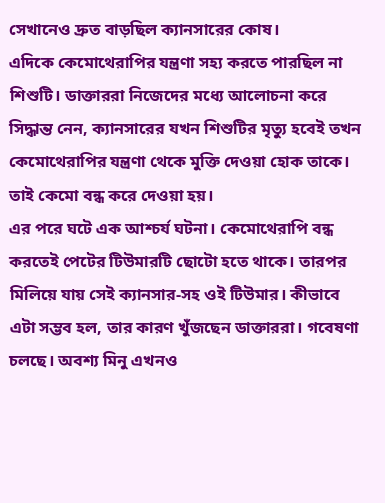সেখানেও দ্রুত বাড়ছিল ক্যানসারের কোষ।
এদিকে কেমোথেরাপির যন্ত্রণা সহ্য করতে পারছিল না শিশুটি। ডাক্তাররা নিজেদের মধ্যে আলোচনা করে সিদ্ধান্ত নেন, ক্যানসারের যখন শিশুটির মৃত্যু হবেই তখন কেমোথেরাপির যন্ত্রণা থেকে মুক্তি দেওয়া হোক তাকে। তাই কেমো বন্ধ করে দেওয়া হয়।
এর পরে ঘটে এক আশ্চর্য ঘটনা। কেমোথেরাপি বন্ধ করতেই পেটের টিউমারটি ছোটো হতে থাকে। তারপর মিলিয়ে যায় সেই ক্যানসার-সহ ওই টিউমার। কীভাবে এটা সম্ভব হল, তার কারণ খুঁজছেন ডাক্তাররা। গবেষণা চলছে। অবশ্য মিনু এখনও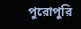পুরোপুরি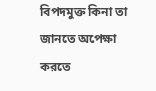বিপদমুক্ত কিনা তা জানতে অপেক্ষা করতে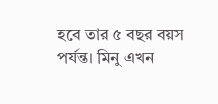হবে তার ৫ বছর বয়স পর্যন্ত। মিনু এখন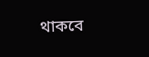থাকবে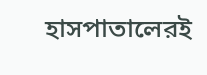হাসপাতালেরই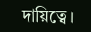দায়িত্বে।